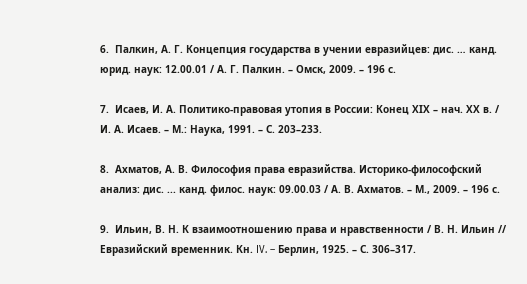6.  Палкин, А. Г. Концепция государства в учении евразийцев: дис. … канд. юрид. наук: 12.00.01 / А. Г. Палкин. – Омск, 2009. – 196 с.

7.  Исаев, И. А. Политико-правовая утопия в России: Конец ХIХ – нач. ХХ в. / И. А. Исаев. – М.: Наука, 1991. – С. 203–233.

8.  Ахматов, А. В. Философия права евразийства. Историко-философский анализ: дис. ... канд. филос. наук: 09.00.03 / А. В. Ахматов. – М., 2009. – 196 с.

9.  Ильин, В. Н. К взаимоотношению права и нравственности / В. Н. Ильин // Евразийский временник. Кн. IV. – Берлин, 1925. – С. 306–317.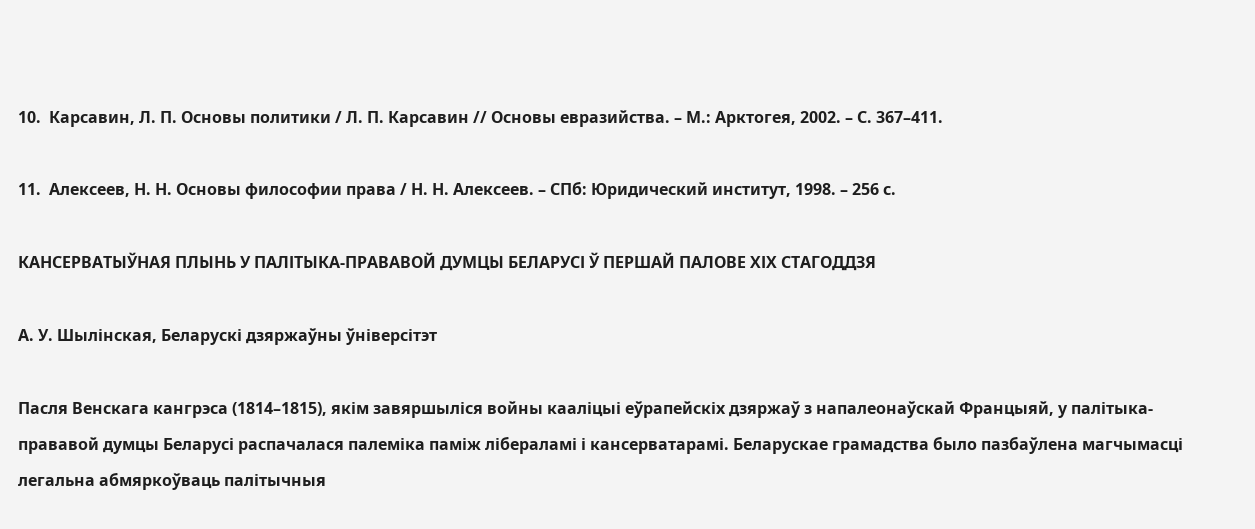10.  Карсавин, Л. П. Основы политики / Л. П. Карсавин // Основы евразийства. – М.: Арктогея, 2002. – С. 367–411.

11.  Алексеев, Н. Н. Основы философии права / Н. Н. Алексеев. – СПб: Юридический институт, 1998. – 256 с.

КАНСЕРВАТЫЎНАЯ ПЛЫНЬ У ПАЛІТЫКА-ПРАВАВОЙ ДУМЦЫ БЕЛАРУСІ Ў ПЕРШАЙ ПАЛОВЕ ХІХ СТАГОДДЗЯ

А. У. Шылінская, Беларускі дзяржаўны ўніверсітэт

Пасля Венскага кангрэса (1814–1815), якім завяршыліся войны кааліцыі еўрапейскіх дзяржаў з напалеонаўскай Францыяй, у палітыка-прававой думцы Беларусі распачалася палеміка паміж лібераламі і кансерватарамі. Беларускае грамадства было пазбаўлена магчымасці легальна абмяркоўваць палітычныя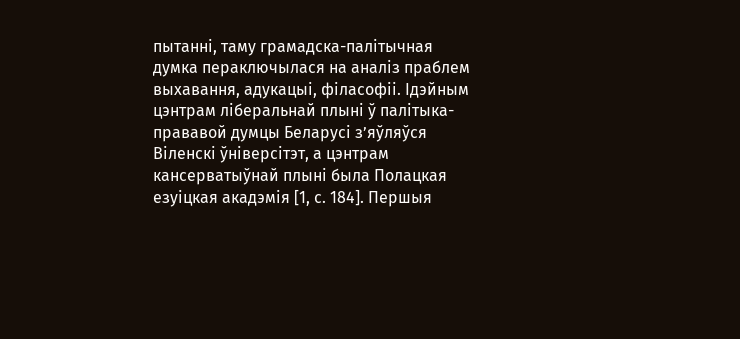пытанні, таму грамадска-палітычная думка пераключылася на аналіз праблем выхавання, адукацыі, філасофіі. Ідэйным цэнтрам ліберальнай плыні ў палітыка-прававой думцы Беларусі з’яўляўся Віленскі ўніверсітэт, а цэнтрам кансерватыўнай плыні была Полацкая езуіцкая акадэмія [1, с. 184]. Першыя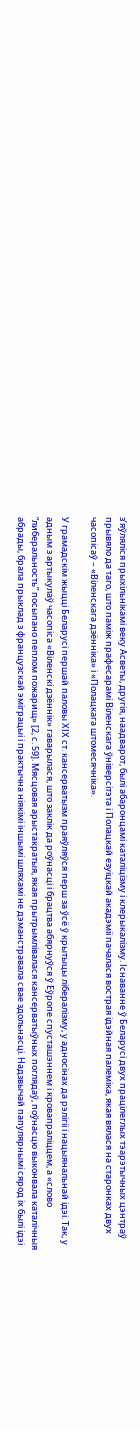з’яўляліся прыхільнікамі веку Асветы, другія, наадварот, былі абаронцамі каталіцізму і клерыкалізму. Існаванне ў Беларусі двух працілеглых тэарэтычных цэнтраў прывяло да таго, што паміж прафесарамі Віленскага ўніверсітэта і Полацкай езуіцкай акадэміі пачалася вострая ідэйная палеміка, якая вялася на старонках двух часопісаў – «Віленскага дзённіка» і «Полацкага штомесячніка».

У грамадскім жыцці Беларусі першай паловы ХІХ ст. кансерватызм праяўляўся перш за ўсё ў крытыцы лібералізму, у адносінах да рэлігіі і нацыянальнай ідэі. Так, у адным з артыкулаў часопіса «Віленскі дзённік» гаварылася, што заклік да роўнасці і брацтва абярнуўся ў Еўропе спусташэннем і кровапраліццем, а «слово “либеральность” посыпано пеплом пожарищ» [2, с. 59]. Мясцовая арыстакратыя, якая прытрымлівалася кансерватыўных поглядаў, поўнасцю выконвала каталічныя абрады, брала прыклад з французскай эміграцыі і практычна ніякімі іншымі шляхамі не дэманстравала свае здольнасці. Надзвычай папулярнымі сярод іх былі ідэі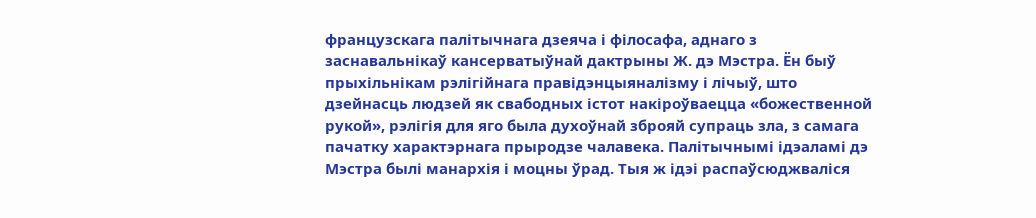французскага палітычнага дзеяча і філосафа, аднаго з заснавальнікаў кансерватыўнай дактрыны Ж. дэ Мэстра. Ён быў прыхільнікам рэлігійнага правідэнцыяналізму і лічыў, што дзейнасць людзей як свабодных істот накіроўваецца «божественной рукой», рэлігія для яго была духоўнай зброяй супраць зла, з самага пачатку характэрнага прыродзе чалавека. Палітычнымі ідэаламі дэ Мэстра былі манархія і моцны ўрад. Тыя ж ідэі распаўсюджваліся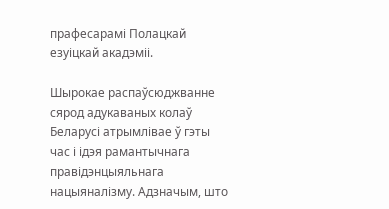прафесарамі Полацкай езуіцкай акадэміі.

Шырокае распаўсюджванне сярод адукаваных колаў Беларусі атрымлівае ў гэты час і ідэя рамантычнага правідэнцыяльнага нацыяналізму. Адзначым, што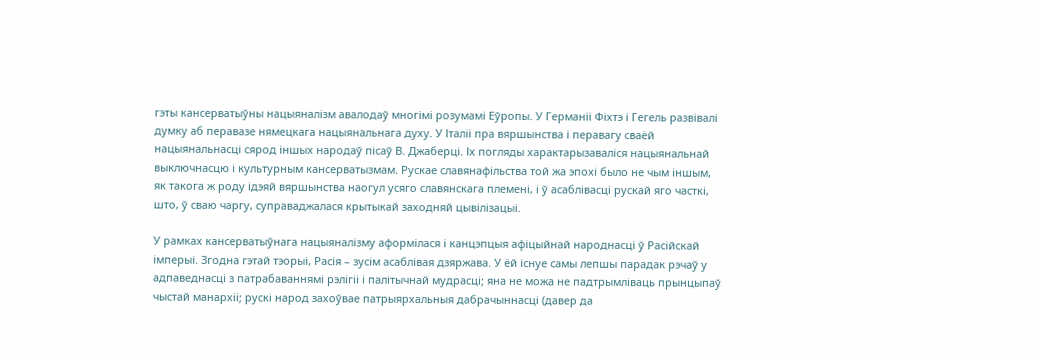гэты кансерватыўны нацыяналізм авалодаў многімі розумамі Еўропы. У Германіі Фіхтэ і Гегель развівалі думку аб перавазе нямецкага нацыянальнага духу. У Італіі пра вяршынства і перавагу сваёй нацыянальнасці сярод іншых народаў пісаў В. Джаберці. Іх погляды характарызаваліся нацыянальнай выключнасцю і культурным кансерватызмам. Рускае славянафільства той жа эпохі было не чым іншым, як такога ж роду ідэяй вяршынства наогул усяго славянскага племені, і ў асаблівасці рускай яго часткі, што, ў сваю чаргу, суправаджалася крытыкай заходняй цывілізацыі.

У рамках кансерватыўнага нацыяналізму аформілася і канцэпцыя афіцыйнай народнасці ў Расійскай імперыі. Згодна гэтай тэорыі, Расія – зусім асаблівая дзяржава. У ёй існуе самы лепшы парадак рэчаў у адпаведнасці з патрабаваннямі рэлігіі і палітычнай мудрасці; яна не можа не падтрымліваць прынцыпаў чыстай манархіі; рускі народ захоўвае патрыярхальныя дабрачыннасці (давер да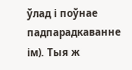ўлад і поўнае падпарадкаванне ім). Тыя ж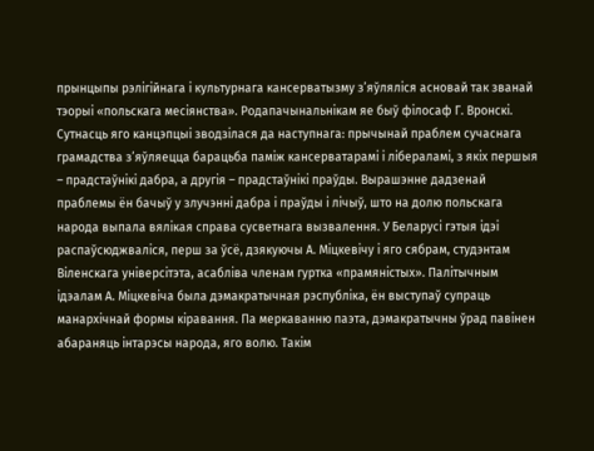прынцыпы рэлігійнага і культурнага кансерватызму з’яўляліся асновай так званай тэорыі «польскага месіянства». Родапачынальнікам яе быў філосаф Г. Вронскі. Сутнасць яго канцэпцыі зводзілася да наступнага: прычынай праблем сучаснага грамадства з’яўляецца барацьба паміж кансерватарамі і лібераламі, з якіх першыя – прадстаўнікі дабра, а другія – прадстаўнікі праўды. Вырашэнне дадзенай праблемы ён бачыў у злучэнні дабра і праўды і лічыў, што на долю польскага народа выпала вялікая справа сусветнага вызвалення. У Беларусі гэтыя ідэі распаўсюджваліся, перш за ўсё, дзякуючы А. Міцкевічу і яго сябрам, студэнтам Віленскага універсітэта, асабліва членам гуртка «прамяністых». Палітычным ідэалам А. Міцкевіча была дэмакратычная рэспубліка, ён выступаў супраць манархічнай формы кіравання. Па меркаванню паэта, дэмакратычны ўрад павінен абараняць інтарэсы народа, яго волю. Такім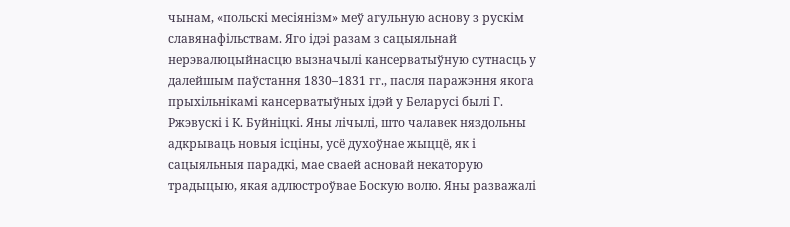чынам, «польскі месіянізм» меў агульную аснову з рускім славянафільствам. Яго ідэі разам з сацыяльнай нерэвалюцыйнасцю вызначылі кансерватыўную сутнасць у далейшым паўстання 1830–1831 гг., пасля паражэння якога прыхільнікамі кансерватыўных ідэй у Беларусі былі Г. Ржэвускі і К. Буйніцкі. Яны лічылі, што чалавек няздольны адкрываць новыя ісціны, усё духоўнае жыццё, як і сацыяльныя парадкі, мае сваей асновай некаторую традыцыю, якая адлюстроўвае Боскую волю. Яны разважалі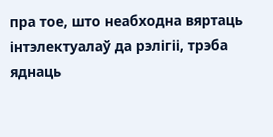пра тое, што неабходна вяртаць інтэлектуалаў да рэлігіі, трэба яднаць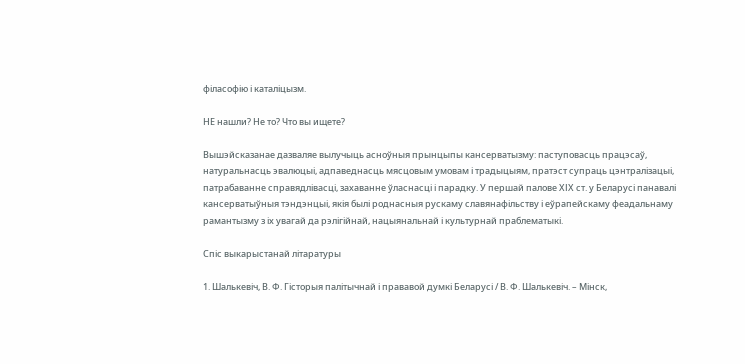філасофію і каталіцызм.

НЕ нашли? Не то? Что вы ищете?

Вышэйсказанае дазваляе вылучыць асноўныя прынцыпы кансерватызму: паступовасць працэсаў, натуральнасць эвалюцыі, адпаведнасць мясцовым умовам і традыцыям, пратэст супраць цэнтралізацыі, патрабаванне справядлівасці, захаванне ўласнасці і парадку. У першай палове ХІХ ст. у Беларусі панавалі кансерватыўныя тэндэнцыі, якія былі роднасныя рускаму славянафільству і еўрапейскаму феадальнаму рамантызму з іх увагай да рэлігійнай, нацыянальнай і культурнай праблематыкі.

Спіс выкарыстанай літаратуры

1. Шалькевіч, В. Ф. Гісторыя палітычнай і прававой думкі Беларусі / В. Ф. Шалькевіч. – Мінск,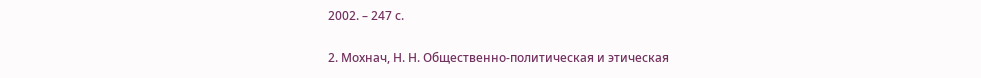2002. – 247 с.

2. Мохнач, Н. Н. Общественно-политическая и этическая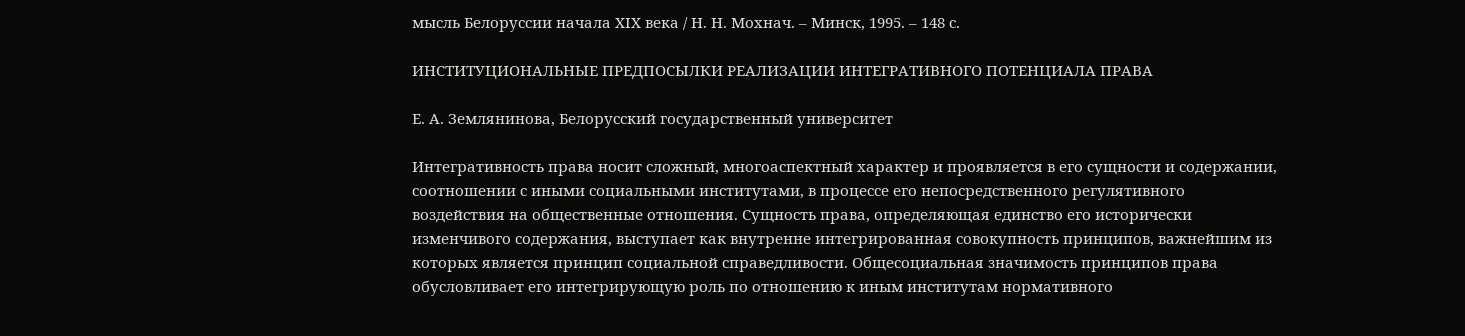мысль Белоруссии начала ХІХ века / Н. Н. Мохнач. – Минск, 1995. – 148 с.

ИНСТИТУЦИОНАЛЬНЫЕ ПРЕДПОСЫЛКИ РЕАЛИЗАЦИИ ИНТЕГРАТИВНОГО ПОТЕНЦИАЛА ПРАВА

Е. А. Землянинова, Белорусский государственный университет

Интегративность права носит сложный, многоаспектный характер и проявляется в его сущности и содержании, соотношении с иными социальными институтами, в процессе его непосредственного регулятивного воздействия на общественные отношения. Сущность права, определяющая единство его исторически изменчивого содержания, выступает как внутренне интегрированная совокупность принципов, важнейшим из которых является принцип социальной справедливости. Общесоциальная значимость принципов права обусловливает его интегрирующую роль по отношению к иным институтам нормативного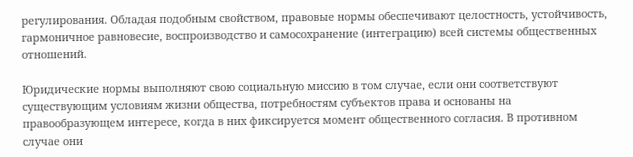регулирования. Обладая подобным свойством, правовые нормы обеспечивают целостность, устойчивость, гармоничное равновесие, воспроизводство и самосохранение (интеграцию) всей системы общественных отношений.

Юридические нормы выполняют свою социальную миссию в том случае, если они соответствуют существующим условиям жизни общества, потребностям субъектов права и основаны на правообразующем интересе, когда в них фиксируется момент общественного согласия. В противном случае они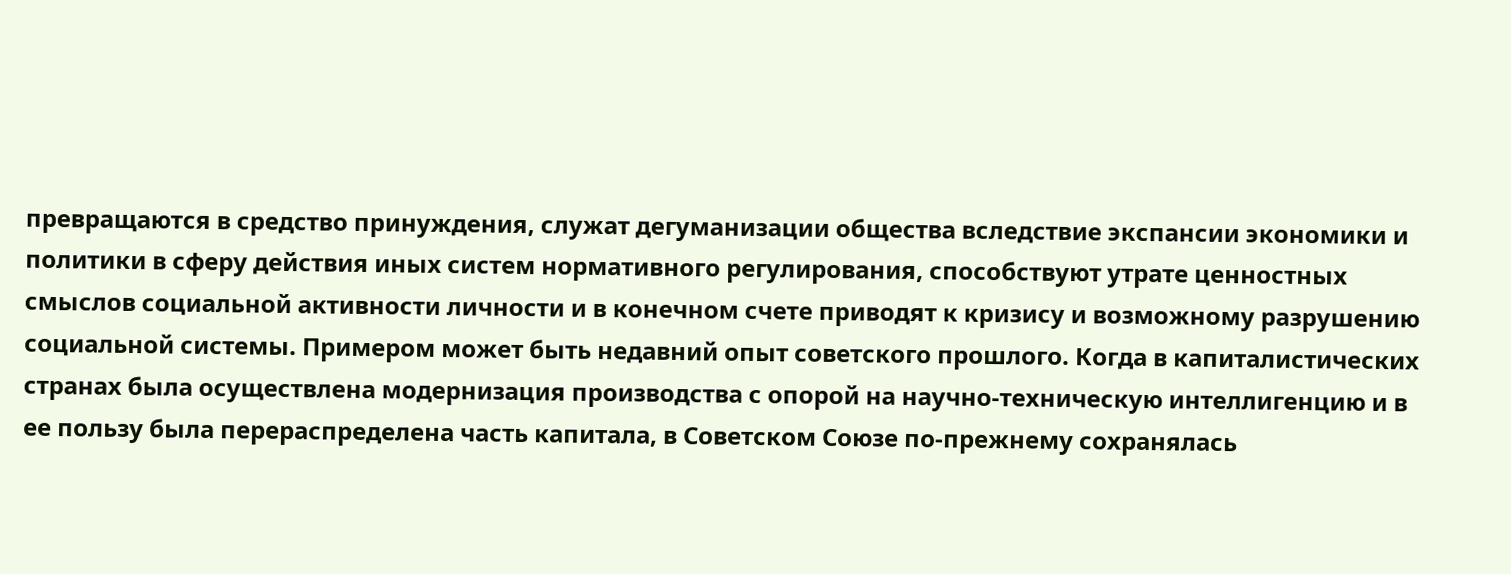превращаются в средство принуждения, служат дегуманизации общества вследствие экспансии экономики и политики в сферу действия иных систем нормативного регулирования, способствуют утрате ценностных смыслов социальной активности личности и в конечном счете приводят к кризису и возможному разрушению социальной системы. Примером может быть недавний опыт советского прошлого. Когда в капиталистических странах была осуществлена модернизация производства с опорой на научно-техническую интеллигенцию и в ее пользу была перераспределена часть капитала, в Советском Союзе по-прежнему сохранялась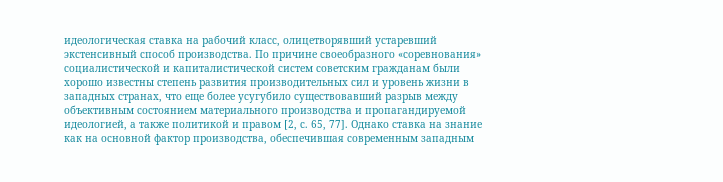идеологическая ставка на рабочий класс, олицетворявший устаревший экстенсивный способ производства. По причине своеобразного «соревнования» социалистической и капиталистической систем советским гражданам были хорошо известны степень развития производительных сил и уровень жизни в западных странах, что еще более усугубило существовавший разрыв между объективным состоянием материального производства и пропагандируемой идеологией, а также политикой и правом [2, с. 65, 77]. Однако ставка на знание как на основной фактор производства, обеспечившая современным западным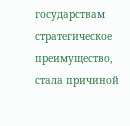государствам стратегическое преимущество, стала причиной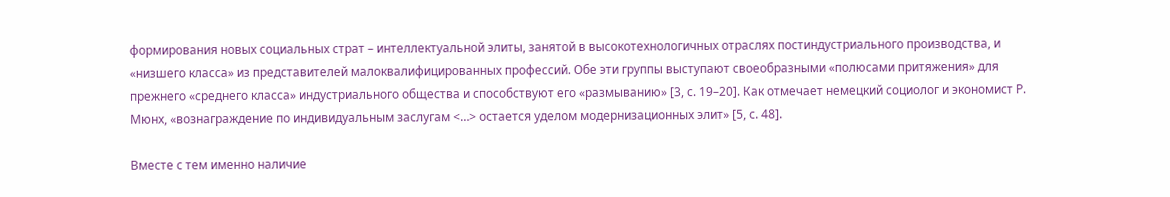формирования новых социальных страт – интеллектуальной элиты, занятой в высокотехнологичных отраслях постиндустриального производства, и «низшего класса» из представителей малоквалифицированных профессий. Обе эти группы выступают своеобразными «полюсами притяжения» для прежнего «среднего класса» индустриального общества и способствуют его «размыванию» [3, с. 19–20]. Как отмечает немецкий социолог и экономист Р. Мюнх, «вознаграждение по индивидуальным заслугам <…> остается уделом модернизационных элит» [5, с. 48].

Вместе с тем именно наличие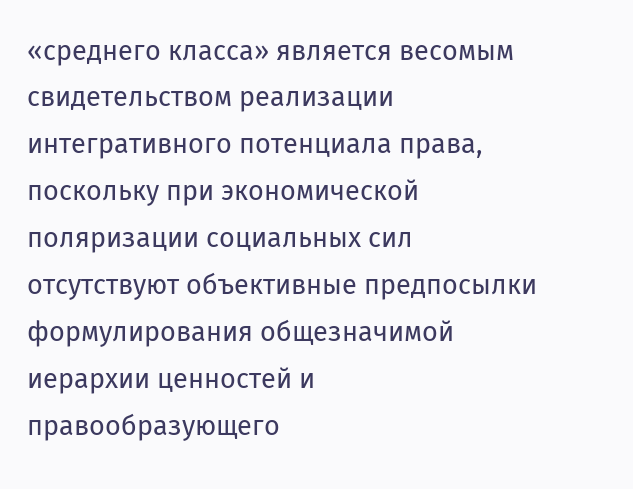«среднего класса» является весомым свидетельством реализации интегративного потенциала права, поскольку при экономической поляризации социальных сил отсутствуют объективные предпосылки формулирования общезначимой иерархии ценностей и правообразующего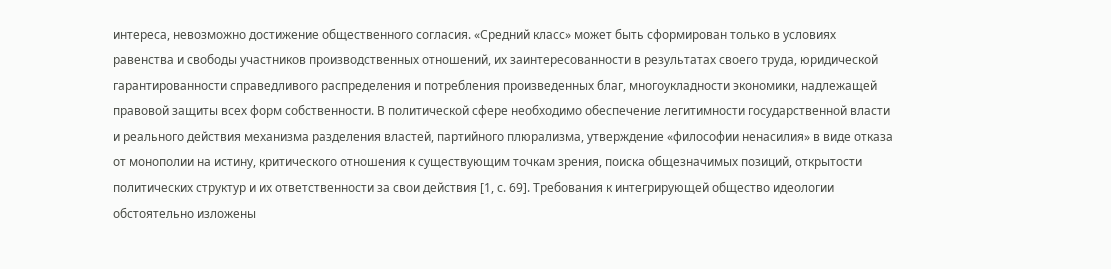интереса, невозможно достижение общественного согласия. «Средний класс» может быть сформирован только в условиях равенства и свободы участников производственных отношений, их заинтересованности в результатах своего труда, юридической гарантированности справедливого распределения и потребления произведенных благ, многоукладности экономики, надлежащей правовой защиты всех форм собственности. В политической сфере необходимо обеспечение легитимности государственной власти и реального действия механизма разделения властей, партийного плюрализма, утверждение «философии ненасилия» в виде отказа от монополии на истину, критического отношения к существующим точкам зрения, поиска общезначимых позиций, открытости политических структур и их ответственности за свои действия [1, с. 69]. Требования к интегрирующей общество идеологии обстоятельно изложены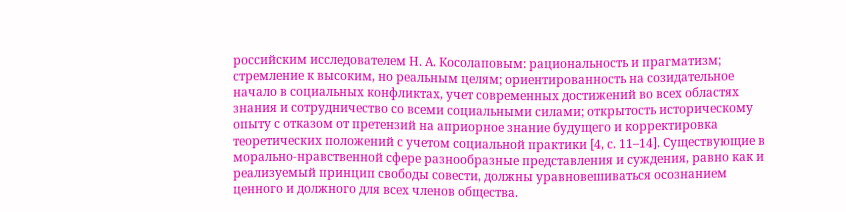российским исследователем Н. А. Косолаповым: рациональность и прагматизм; стремление к высоким, но реальным целям; ориентированность на созидательное начало в социальных конфликтах, учет современных достижений во всех областях знания и сотрудничество со всеми социальными силами; открытость историческому опыту с отказом от претензий на априорное знание будущего и корректировка теоретических положений с учетом социальной практики [4, с. 11–14]. Существующие в морально-нравственной сфере разнообразные представления и суждения, равно как и реализуемый принцип свободы совести, должны уравновешиваться осознанием ценного и должного для всех членов общества.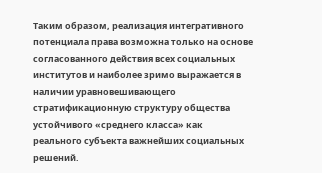Таким образом, реализация интегративного потенциала права возможна только на основе согласованного действия всех социальных институтов и наиболее зримо выражается в наличии уравновешивающего стратификационную структуру общества устойчивого «среднего класса» как реального субъекта важнейших социальных решений.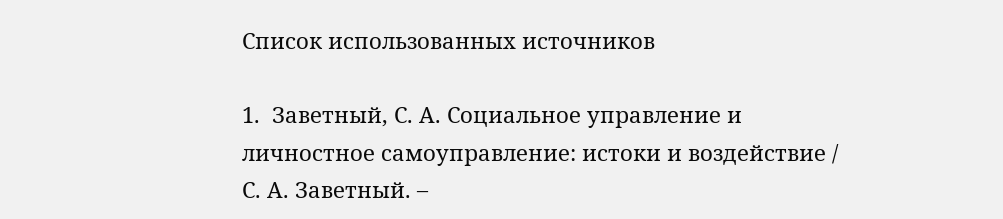Список использованных источников

1.  Заветный, С. А. Социальное управление и личностное самоуправление: истоки и воздействие / С. А. Заветный. –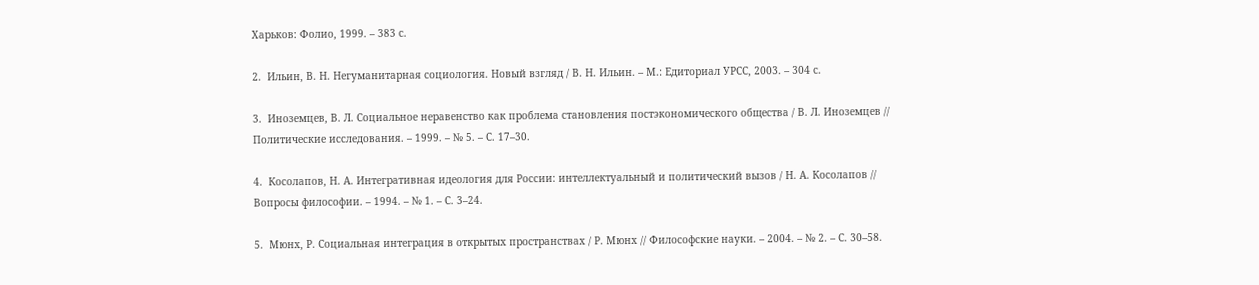Харьков: Фолио, 1999. – 383 с.

2.  Ильин, В. Н. Негуманитарная социология. Новый взгляд / В. Н. Ильин. – М.: Едиториал УРСС, 2003. – 304 с.

3.  Иноземцев, В. Л. Социальное неравенство как проблема становления постэкономического общества / В. Л. Иноземцев // Политические исследования. – 1999. – № 5. – С. 17–30.

4.  Косолапов, Н. А. Интегративная идеология для России: интеллектуальный и политический вызов / Н. А. Косолапов // Вопросы философии. – 1994. – № 1. – С. 3–24.

5.  Мюнх, Р. Социальная интеграция в открытых пространствах / Р. Мюнх // Философские науки. – 2004. – № 2. – С. 30–58.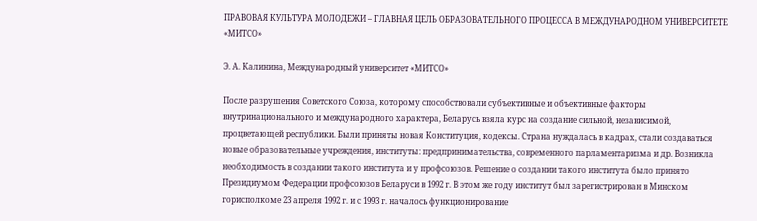ПРАВОВАЯ КУЛЬТУРА МОЛОДЕЖИ – ГЛАВНАЯ ЦЕЛЬ ОБРАЗОВАТЕЛЬНОГО ПРОЦЕССА В МЕЖДУНАРОДНОМ УНИВЕРСИТЕТЕ «МИТСО»

Э. А. Калинина, Международный университет «МИТСО»

После разрушения Советского Союза, которому способствовали субъективные и объективные факторы внутринационального и международного характера, Беларусь взяла курс на создание сильной, независимой, процветающей республики. Были приняты новая Конституция, кодексы. Страна нуждалась в кадрах, стали создаваться новые образовательные учреждения, институты: предпринимательства, современного парламентаризма и др. Возникла необходимость в создании такого института и у профсоюзов. Решение о создании такого института было принято Президиумом Федерации профсоюзов Беларуси в 1992 г. В этом же году институт был зарегистрирован в Минском горисполкоме 23 апреля 1992 г. и с 1993 г. началось функционирование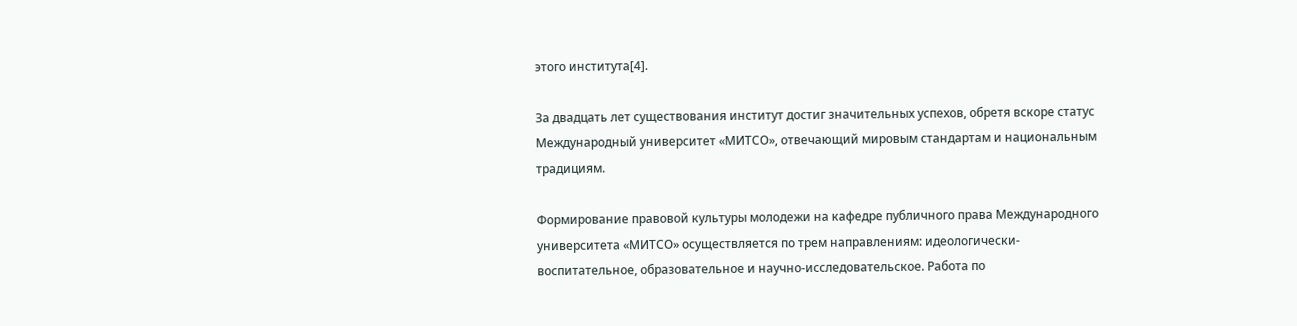этого института[4].

За двадцать лет существования институт достиг значительных успехов, обретя вскоре статус Международный университет «МИТСО», отвечающий мировым стандартам и национальным традициям.

Формирование правовой культуры молодежи на кафедре публичного права Международного университета «МИТСО» осуществляется по трем направлениям: идеологически-воспитательное, образовательное и научно-исследовательское. Работа по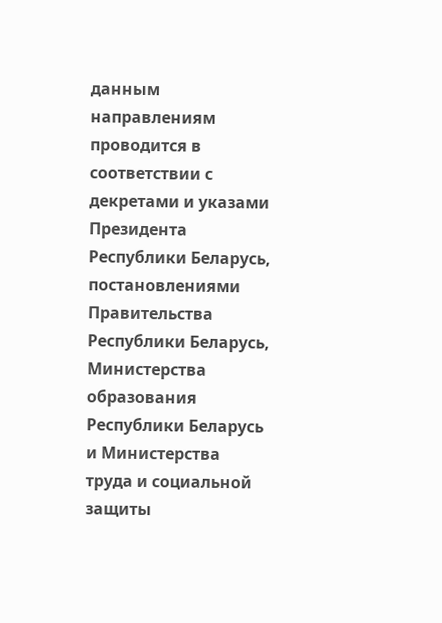данным направлениям проводится в соответствии с декретами и указами Президента Республики Беларусь, постановлениями Правительства Республики Беларусь, Министерства образования Республики Беларусь и Министерства труда и социальной защиты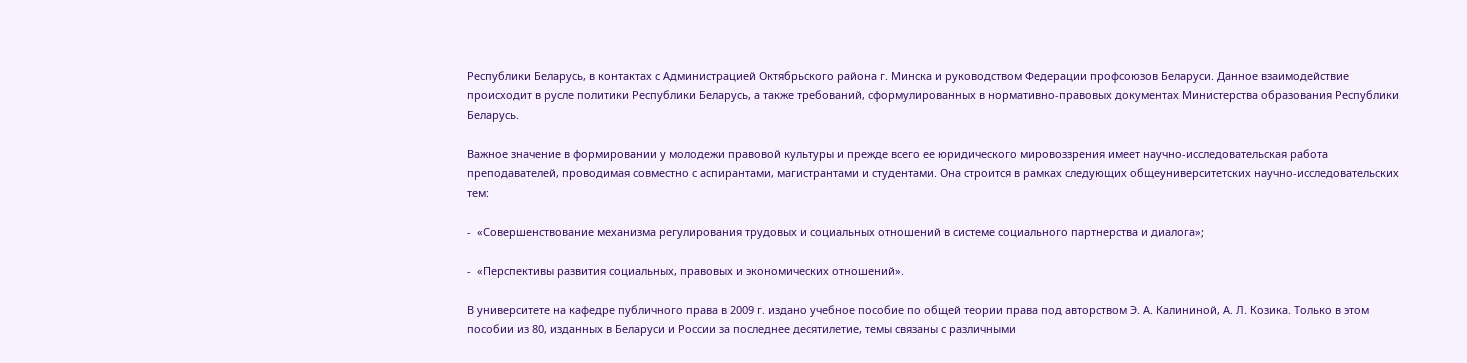Республики Беларусь, в контактах с Администрацией Октябрьского района г. Минска и руководством Федерации профсоюзов Беларуси. Данное взаимодействие происходит в русле политики Республики Беларусь, а также требований, сформулированных в нормативно-правовых документах Министерства образования Республики Беларусь.

Важное значение в формировании у молодежи правовой культуры и прежде всего ее юридического мировоззрения имеет научно-исследовательская работа преподавателей, проводимая совместно с аспирантами, магистрантами и студентами. Она строится в рамках следующих общеуниверситетских научно-исследовательских тем:

-  «Совершенствование механизма регулирования трудовых и социальных отношений в системе социального партнерства и диалога»;

-  «Перспективы развития социальных, правовых и экономических отношений».

В университете на кафедре публичного права в 2009 г. издано учебное пособие по общей теории права под авторством Э. А. Калининой, А. Л. Козика. Только в этом пособии из 80, изданных в Беларуси и России за последнее десятилетие, темы связаны с различными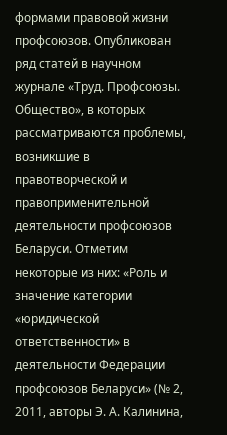формами правовой жизни профсоюзов. Опубликован ряд статей в научном журнале «Труд. Профсоюзы. Общество», в которых рассматриваются проблемы, возникшие в правотворческой и правоприменительной деятельности профсоюзов Беларуси. Отметим некоторые из них: «Роль и значение категории «юридической ответственности» в деятельности Федерации профсоюзов Беларуси» (№ 2, 2011, авторы Э. А. Калинина,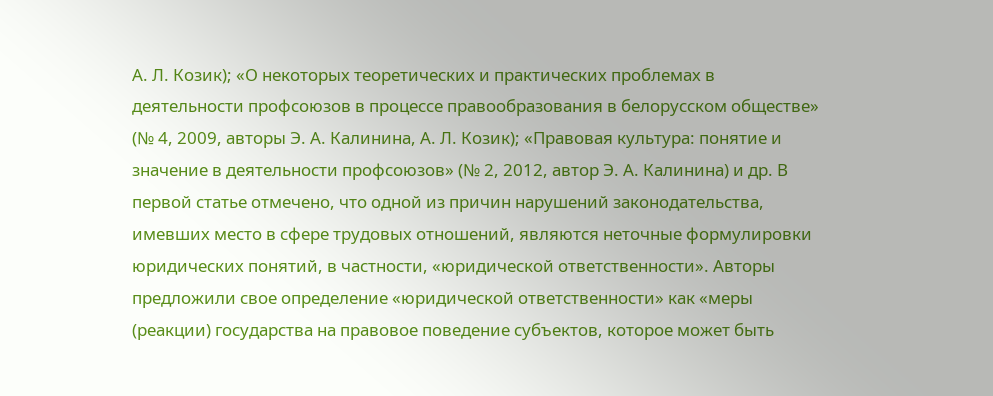А. Л. Козик); «О некоторых теоретических и практических проблемах в деятельности профсоюзов в процессе правообразования в белорусском обществе» (№ 4, 2009, авторы Э. А. Калинина, А. Л. Козик); «Правовая культура: понятие и значение в деятельности профсоюзов» (№ 2, 2012, автор Э. А. Калинина) и др. В первой статье отмечено, что одной из причин нарушений законодательства, имевших место в сфере трудовых отношений, являются неточные формулировки юридических понятий, в частности, «юридической ответственности». Авторы предложили свое определение «юридической ответственности» как «меры (реакции) государства на правовое поведение субъектов, которое может быть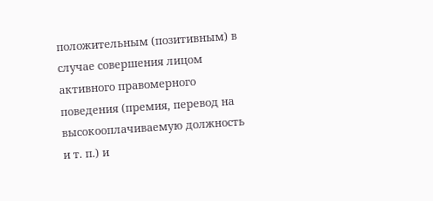положительным (позитивным) в случае совершения лицом активного правомерного поведения (премия, перевод на высокооплачиваемую должность и т. п.) и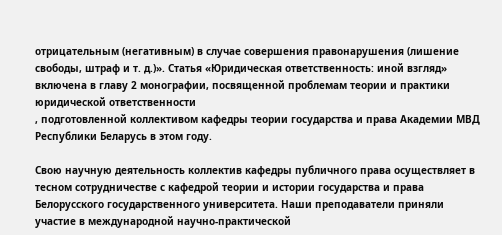отрицательным (негативным) в случае совершения правонарушения (лишение свободы, штраф и т. д.)». Статья «Юридическая ответственность: иной взгляд» включена в главу 2 монографии, посвященной проблемам теории и практики юридической ответственности
, подготовленной коллективом кафедры теории государства и права Академии МВД Республики Беларусь в этом году.

Свою научную деятельность коллектив кафедры публичного права осуществляет в тесном сотрудничестве с кафедрой теории и истории государства и права Белорусского государственного университета. Наши преподаватели приняли участие в международной научно-практической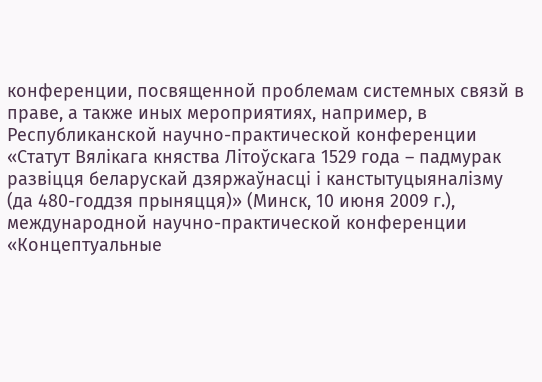конференции, посвященной проблемам системных связй в праве, а также иных мероприятиях, например, в Республиканской научно-практической конференции «Статут Вялікага княства Літоўскага 1529 года – падмурак развіцця беларускай дзяржаўнасці і канстытуцыяналізму (да 480-годдзя прыняцця)» (Минск, 10 июня 2009 г.), международной научно-практической конференции «Концептуальные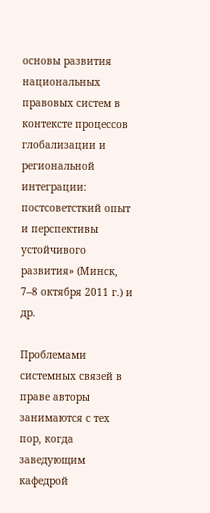основы развития национальных правовых систем в контексте процессов глобализации и региональной интеграции: постсоветсткий опыт и перспективы устойчивого развития» (Минск, 7–8 октября 2011 г.) и др.

Проблемами системных связей в праве авторы занимаются с тех пор, когда заведующим кафедрой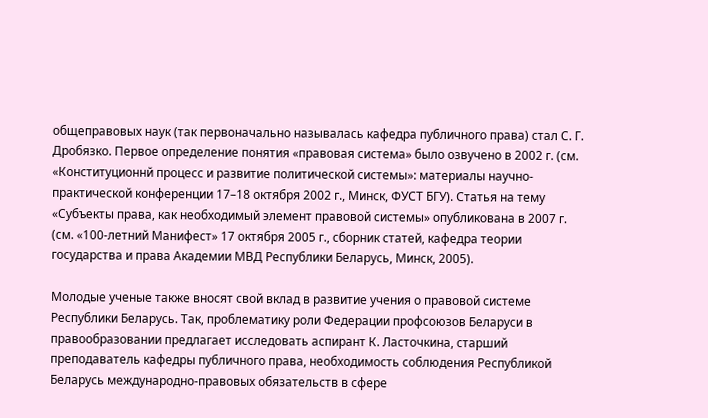общеправовых наук (так первоначально называлась кафедра публичного права) стал С. Г. Дробязко. Первое определение понятия «правовая система» было озвучено в 2002 г. (см. «Конституционнй процесс и развитие политической системы»: материалы научно-практической конференции 17–18 октября 2002 г., Минск, ФУСТ БГУ). Статья на тему «Субъекты права, как необходимый элемент правовой системы» опубликована в 2007 г. (см. «100-летний Манифест» 17 октября 2005 г., сборник статей, кафедра теории государства и права Академии МВД Республики Беларусь, Минск, 2005).

Молодые ученые также вносят свой вклад в развитие учения о правовой системе Республики Беларусь. Так, проблематику роли Федерации профсоюзов Беларуси в правообразовании предлагает исследовать аспирант К. Ласточкина, старший преподаватель кафедры публичного права, необходимость соблюдения Республикой Беларусь международно-правовых обязательств в сфере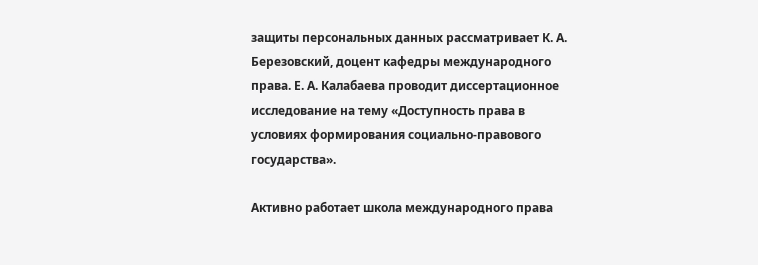защиты персональных данных рассматривает К. А. Березовский, доцент кафедры международного права. Е. А. Калабаева проводит диссертационное исследование на тему «Доступность права в условиях формирования социально-правового государства».

Активно работает школа международного права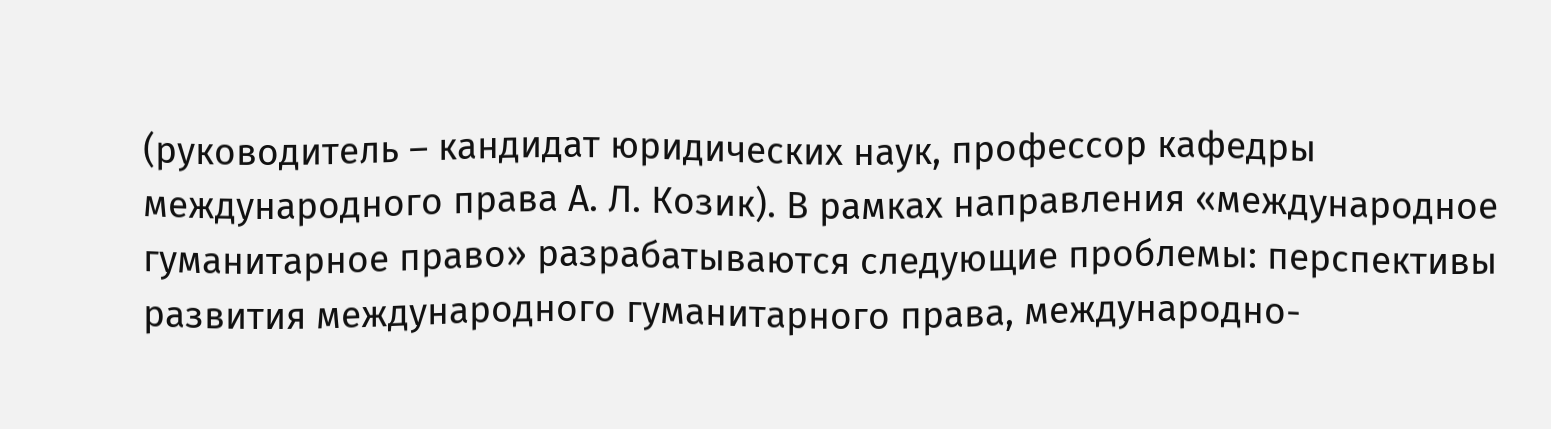(руководитель – кандидат юридических наук, профессор кафедры международного права А. Л. Козик). В рамках направления «международное гуманитарное право» разрабатываются следующие проблемы: перспективы развития международного гуманитарного права, международно-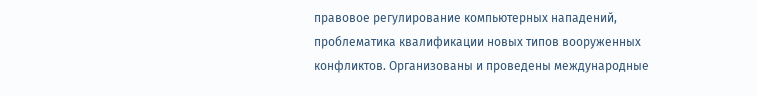правовое регулирование компьютерных нападений, проблематика квалификации новых типов вооруженных конфликтов. Организованы и проведены международные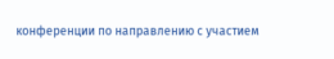конференции по направлению с участием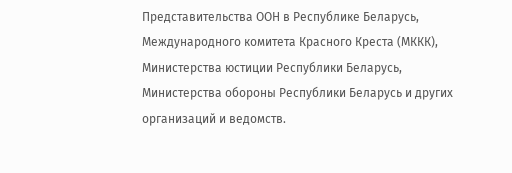Представительства ООН в Республике Беларусь, Международного комитета Красного Креста (МККК), Министерства юстиции Республики Беларусь, Министерства обороны Республики Беларусь и других организаций и ведомств.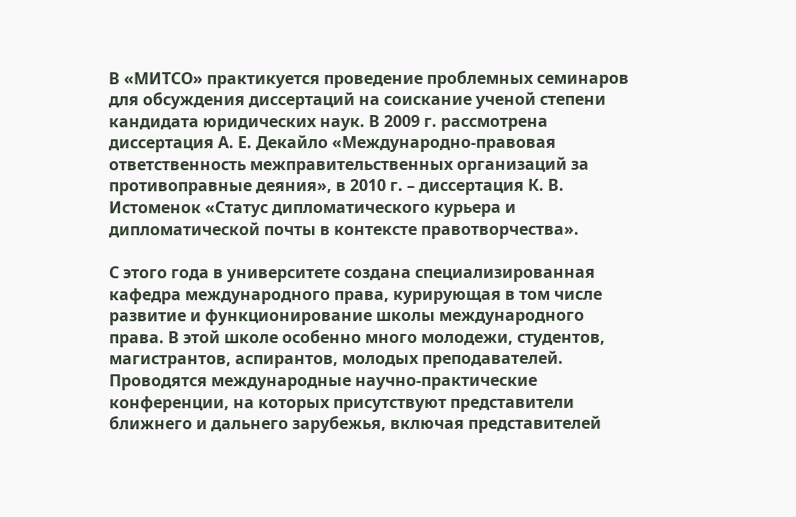В «МИТСО» практикуется проведение проблемных семинаров для обсуждения диссертаций на соискание ученой степени кандидата юридических наук. В 2009 г. рассмотрена диссертация А. Е. Декайло «Международно-правовая ответственность межправительственных организаций за противоправные деяния», в 2010 г. – диссертация К. В. Истоменок «Статус дипломатического курьера и дипломатической почты в контексте правотворчества».

С этого года в университете создана специализированная кафедра международного права, курирующая в том числе развитие и функционирование школы международного права. В этой школе особенно много молодежи, студентов, магистрантов, аспирантов, молодых преподавателей. Проводятся международные научно-практические конференции, на которых присутствуют представители ближнего и дальнего зарубежья, включая представителей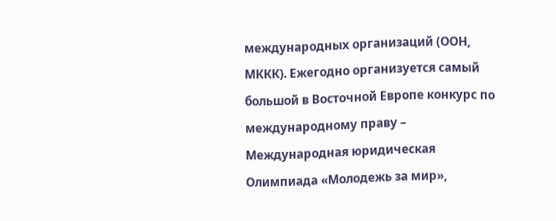международных организаций (ООН, МККК). Ежегодно организуется самый большой в Восточной Европе конкурс по международному праву – Международная юридическая Олимпиада «Молодежь за мир»,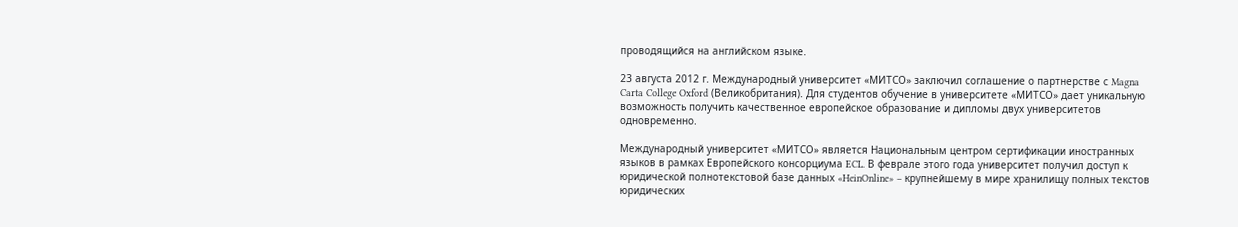проводящийся на английском языке.

23 августа 2012 г. Международный университет «МИТСО» заключил соглашение о партнерстве с Magna Carta College Oxford (Великобритания). Для студентов обучение в университете «МИТСО» дает уникальную возможность получить качественное европейское образование и дипломы двух университетов одновременно.

Международный университет «МИТСО» является Национальным центром сертификации иностранных языков в рамках Европейского консорциума ECL. В феврале этого года университет получил доступ к юридической полнотекстовой базе данных «HeinOnline» – крупнейшему в мире хранилищу полных текстов юридических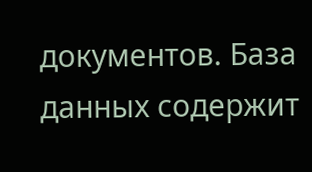документов. База данных содержит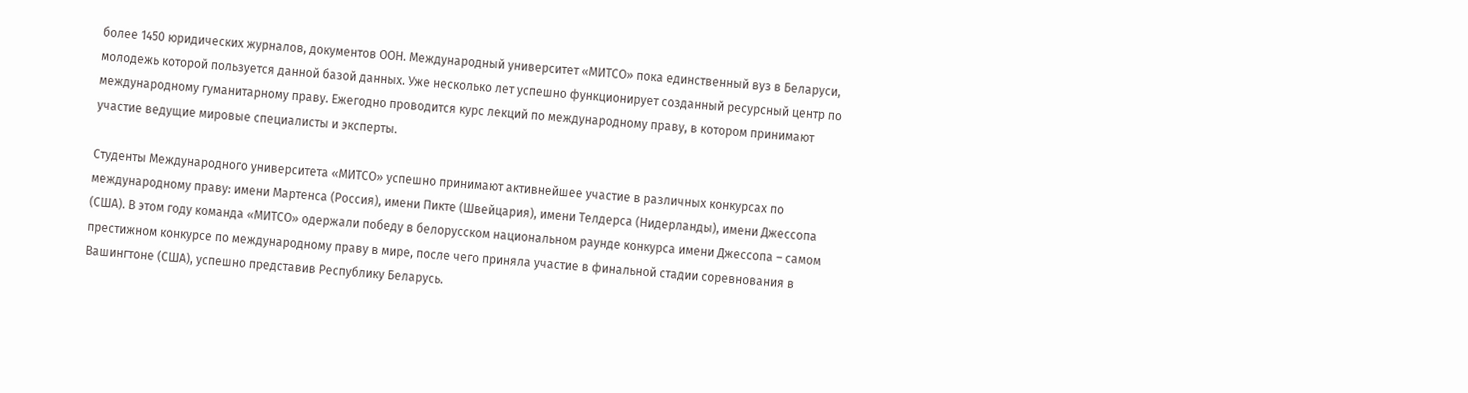более 1450 юридических журналов, документов ООН. Международный университет «МИТСО» пока единственный вуз в Беларуси, молодежь которой пользуется данной базой данных. Уже несколько лет успешно функционирует созданный ресурсный центр по международному гуманитарному праву. Ежегодно проводится курс лекций по международному праву, в котором принимают участие ведущие мировые специалисты и эксперты.

Студенты Международного университета «МИТСО» успешно принимают активнейшее участие в различных конкурсах по международному праву: имени Мартенса (Россия), имени Пикте (Швейцария), имени Телдерса (Нидерланды), имени Джессопа (США). В этом году команда «МИТСО» одержали победу в белорусском национальном раунде конкурса имени Джессопа – самом престижном конкурсе по международному праву в мире, после чего приняла участие в финальной стадии соревнования в Вашингтоне (США), успешно представив Республику Беларусь.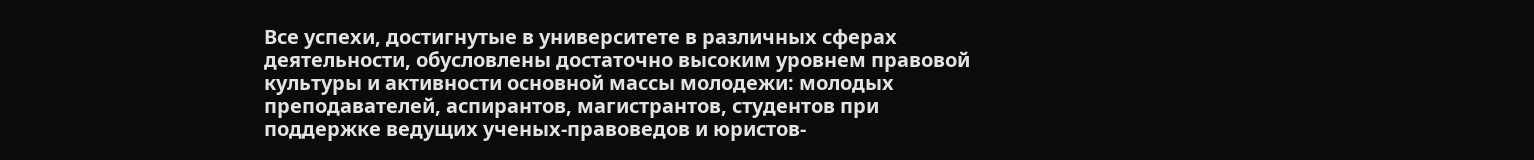Все успехи, достигнутые в университете в различных сферах деятельности, обусловлены достаточно высоким уровнем правовой культуры и активности основной массы молодежи: молодых преподавателей, аспирантов, магистрантов, студентов при поддержке ведущих ученых-правоведов и юристов-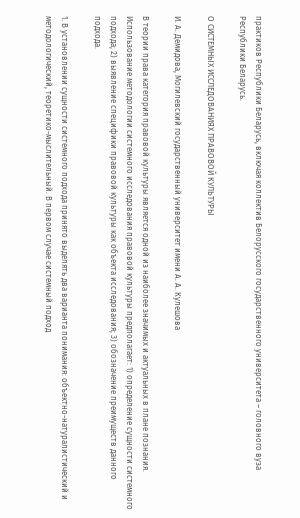практиков Республики Беларусь, включая коллектив Белорусского государственного университета – головного вуза Республики Беларусь.

О СИСТЕМНЫХ ИССЛЕДОВАНИЯХ ПРАВОВОЙ КУЛЬТУРЫ

И. А. Демидова, Могилевский государственный университет имени А. А. Кулешова

В теории права категория правовой культуры является одной из наиболее значимых и актуальных в плане познания. Использование методологии системного исследования правовой культуры предполагает: 1) определение сущности системного подхода; 2) выявление специфики правовой культуры как объекта исследования; 3) обозначение преимуществ данного подхода.

1. В установлении сущности системного подхода принято выделять два варианта понимания: объектно-натуралистический и методологический, теоретико-мыслительный. В первом случае системный подход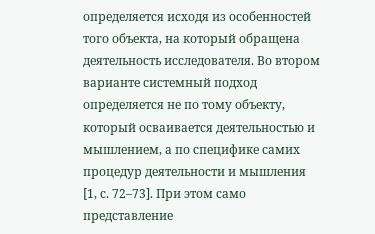определяется исходя из особенностей того объекта, на который обращена деятельность исследователя. Во втором варианте системный подход определяется не по тому объекту, который осваивается деятельностью и мышлением, а по специфике самих процедур деятельности и мышления [1, с. 72–73]. При этом само представление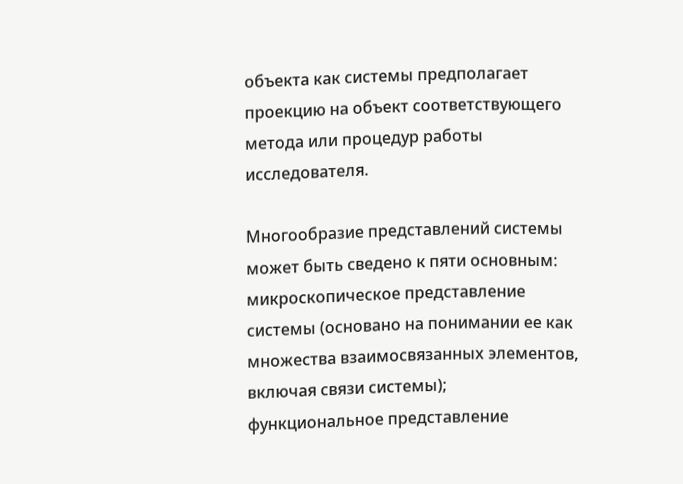объекта как системы предполагает проекцию на объект соответствующего метода или процедур работы исследователя.

Многообразие представлений системы может быть сведено к пяти основным: микроскопическое представление системы (основано на понимании ее как множества взаимосвязанных элементов, включая связи системы); функциональное представление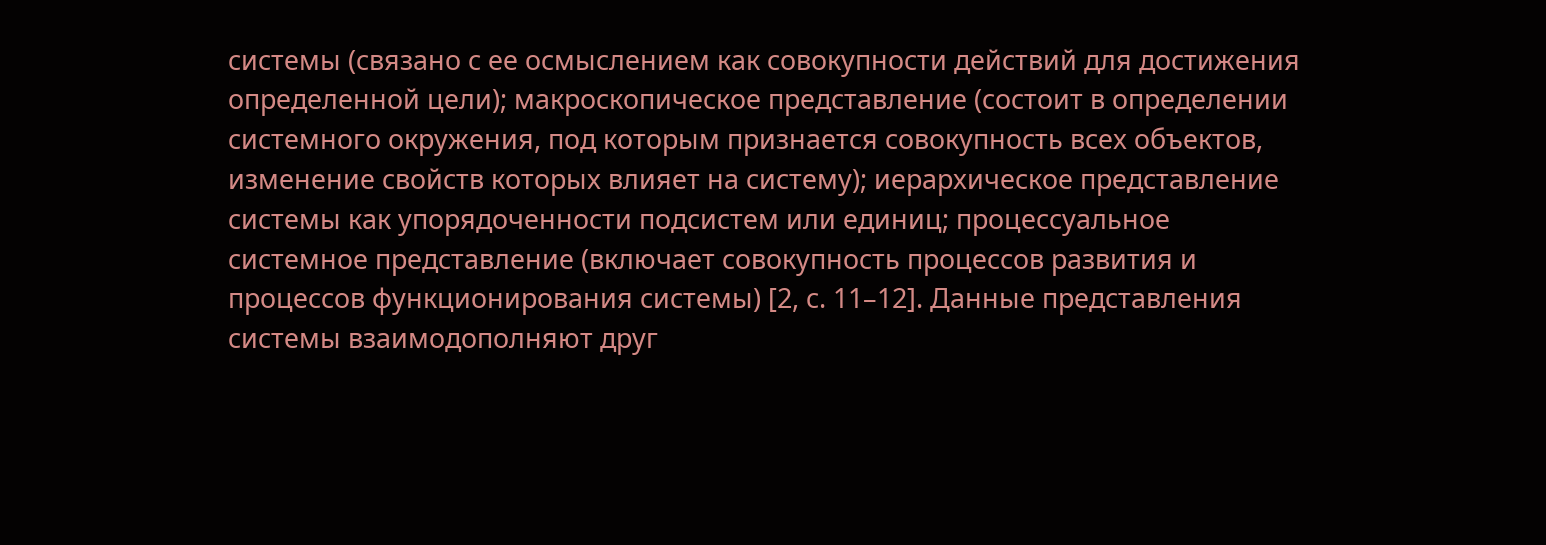системы (связано с ее осмыслением как совокупности действий для достижения определенной цели); макроскопическое представление (состоит в определении системного окружения, под которым признается совокупность всех объектов, изменение свойств которых влияет на систему); иерархическое представление системы как упорядоченности подсистем или единиц; процессуальное системное представление (включает совокупность процессов развития и процессов функционирования системы) [2, с. 11–12]. Данные представления системы взаимодополняют друг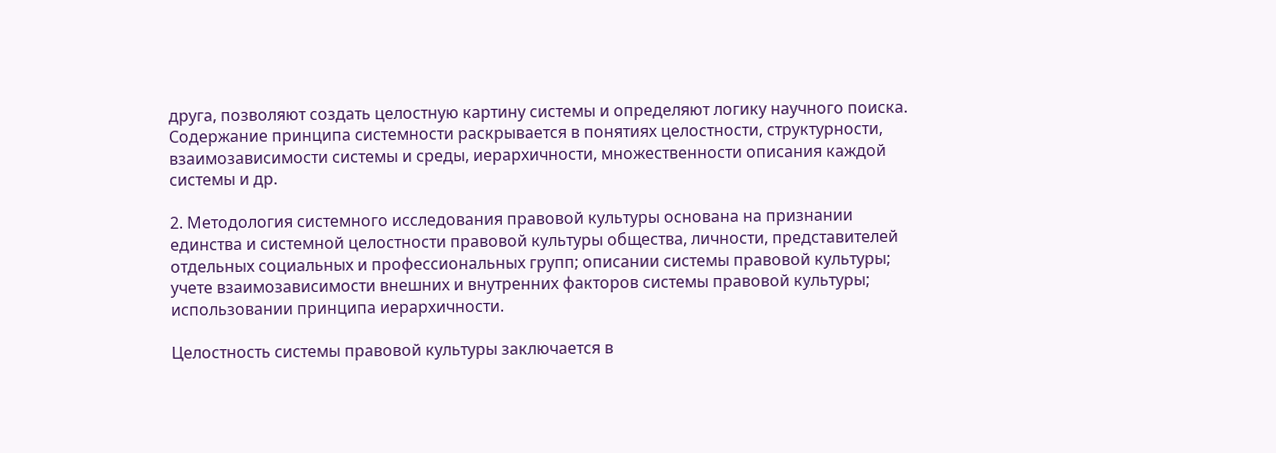друга, позволяют создать целостную картину системы и определяют логику научного поиска. Содержание принципа системности раскрывается в понятиях целостности, структурности, взаимозависимости системы и среды, иерархичности, множественности описания каждой системы и др.

2. Методология системного исследования правовой культуры основана на признании единства и системной целостности правовой культуры общества, личности, представителей отдельных социальных и профессиональных групп; описании системы правовой культуры; учете взаимозависимости внешних и внутренних факторов системы правовой культуры; использовании принципа иерархичности.

Целостность системы правовой культуры заключается в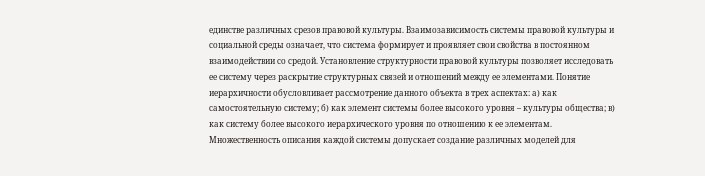единстве различных срезов правовой культуры. Взаимозависимость системы правовой культуры и социальной среды означает, что система формирует и проявляет свои свойства в постоянном взаимодействии со средой. Установление структурности правовой культуры позволяет исследовать ее систему через раскрытие структурных связей и отношений между ее элементами. Понятие иерархичности обусловливает рассмотрение данного объекта в трех аспектах: а) как самостоятельную систему; б) как элемент системы более высокого уровня – культуры общества; в) как систему более высокого иерархического уровня по отношению к ее элементам. Множественность описания каждой системы допускает создание различных моделей для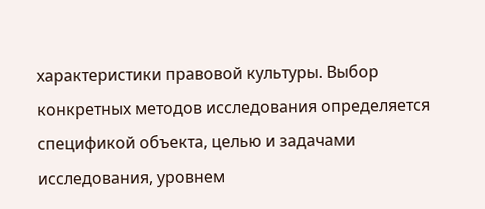характеристики правовой культуры. Выбор конкретных методов исследования определяется спецификой объекта, целью и задачами исследования, уровнем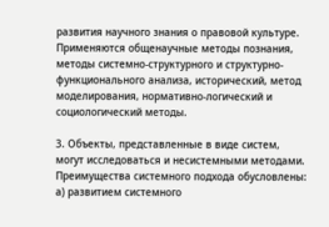развития научного знания о правовой культуре. Применяются общенаучные методы познания, методы системно-структурного и структурно-функционального анализа, исторический, метод моделирования, нормативно-логический и социологический методы.

3. Объекты, представленные в виде систем, могут исследоваться и несистемными методами. Преимущества системного подхода обусловлены: а) развитием системного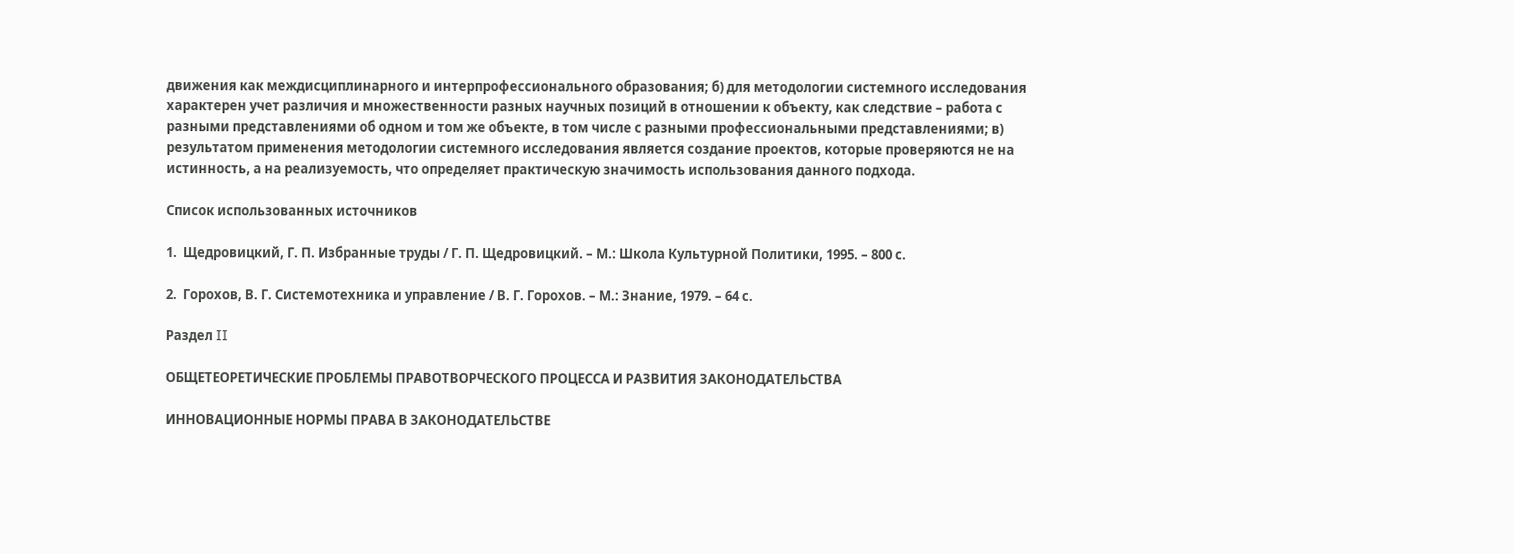движения как междисциплинарного и интерпрофессионального образования; б) для методологии системного исследования характерен учет различия и множественности разных научных позиций в отношении к объекту, как следствие – работа с разными представлениями об одном и том же объекте, в том числе с разными профессиональными представлениями; в) результатом применения методологии системного исследования является создание проектов, которые проверяются не на истинность, а на реализуемость, что определяет практическую значимость использования данного подхода.

Список использованных источников

1.  Щедровицкий, Г. П. Избранные труды / Г. П. Щедровицкий. – М.: Школа Культурной Политики, 1995. – 800 с.

2.  Горохов, В. Г. Системотехника и управление / В. Г. Горохов. – М.: Знание, 1979. – 64 с.

Раздел II

ОБЩЕТЕОРЕТИЧЕСКИЕ ПРОБЛЕМЫ ПРАВОТВОРЧЕСКОГО ПРОЦЕССА И РАЗВИТИЯ ЗАКОНОДАТЕЛЬСТВА

ИННОВАЦИОННЫЕ НОРМЫ ПРАВА В ЗАКОНОДАТЕЛЬСТВЕ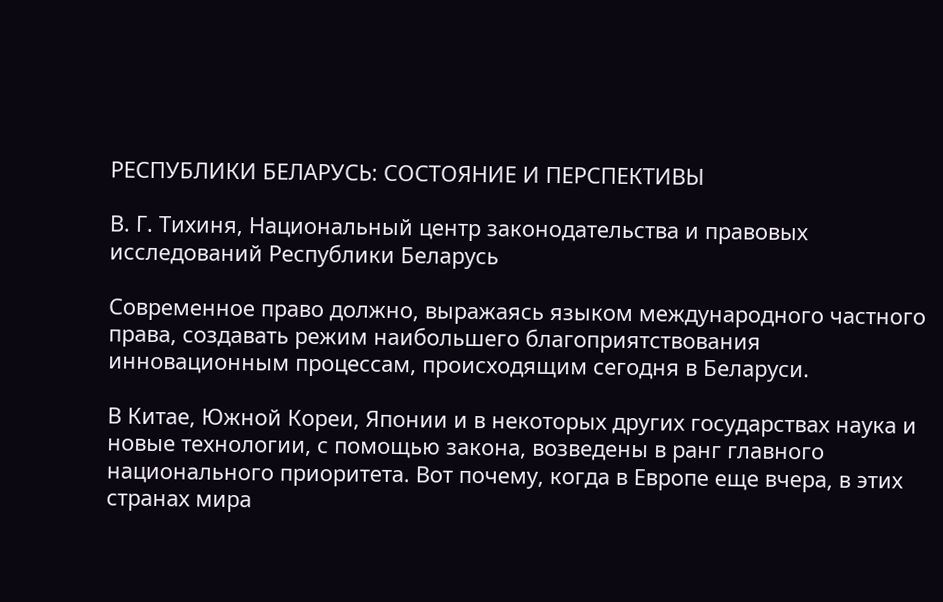РЕСПУБЛИКИ БЕЛАРУСЬ: СОСТОЯНИЕ И ПЕРСПЕКТИВЫ

В. Г. Тихиня, Национальный центр законодательства и правовых исследований Республики Беларусь

Современное право должно, выражаясь языком международного частного права, создавать режим наибольшего благоприятствования инновационным процессам, происходящим сегодня в Беларуси.

В Китае, Южной Кореи, Японии и в некоторых других государствах наука и новые технологии, с помощью закона, возведены в ранг главного национального приоритета. Вот почему, когда в Европе еще вчера, в этих странах мира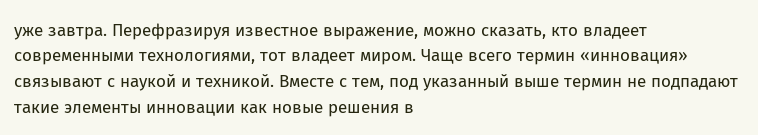уже завтра. Перефразируя известное выражение, можно сказать, кто владеет современными технологиями, тот владеет миром. Чаще всего термин «инновация» связывают с наукой и техникой. Вместе с тем, под указанный выше термин не подпадают такие элементы инновации как новые решения в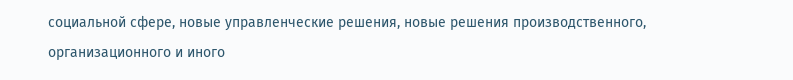социальной сфере, новые управленческие решения, новые решения производственного, организационного и иного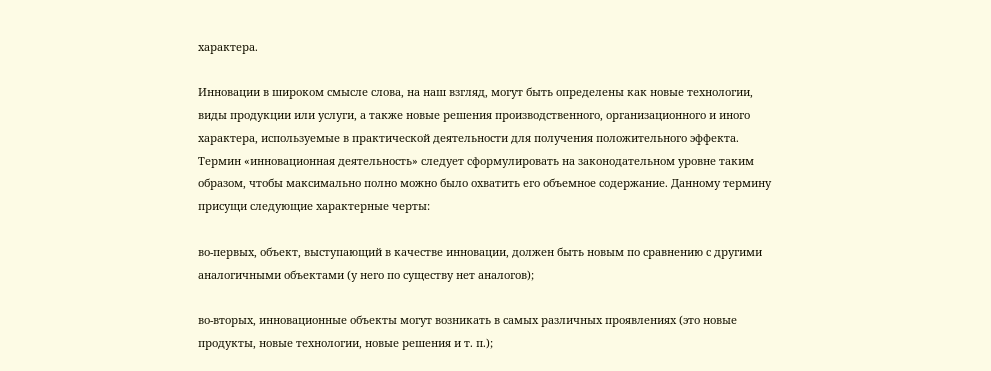характера.

Инновации в широком смысле слова, на наш взгляд, могут быть определены как новые технологии, виды продукции или услуги, а также новые решения производственного, организационного и иного характера, используемые в практической деятельности для получения положительного эффекта. Термин «инновационная деятельность» следует сформулировать на законодательном уровне таким образом, чтобы максимально полно можно было охватить его объемное содержание. Данному термину присущи следующие характерные черты:

во-первых, объект, выступающий в качестве инновации, должен быть новым по сравнению с другими аналогичными объектами (у него по существу нет аналогов);

во-вторых, инновационные объекты могут возникать в самых различных проявлениях (это новые продукты, новые технологии, новые решения и т. п.);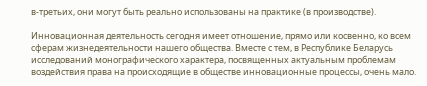в-третьих, они могут быть реально использованы на практике (в производстве).

Инновационная деятельность сегодня имеет отношение, прямо или косвенно, ко всем сферам жизнедеятельности нашего общества. Вместе с тем, в Республике Беларусь исследований монографического характера, посвященных актуальным проблемам воздействия права на происходящие в обществе инновационные процессы, очень мало.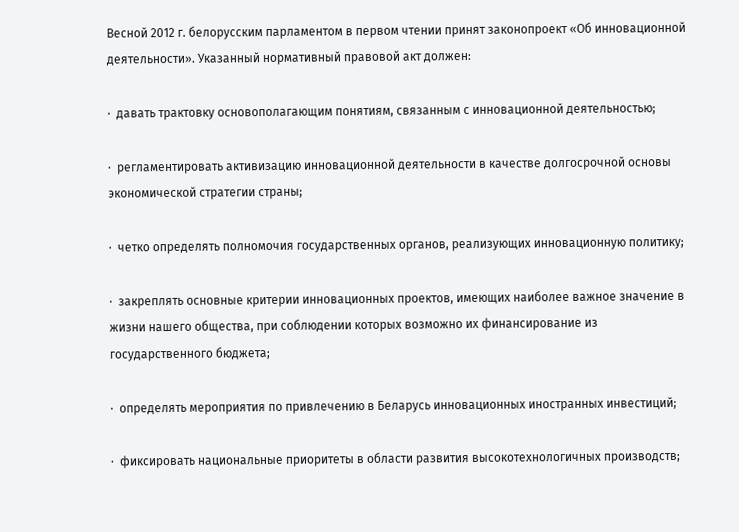Весной 2012 г. белорусским парламентом в первом чтении принят законопроект «Об инновационной деятельности». Указанный нормативный правовой акт должен:

·  давать трактовку основополагающим понятиям, связанным с инновационной деятельностью;

·  регламентировать активизацию инновационной деятельности в качестве долгосрочной основы экономической стратегии страны;

·  четко определять полномочия государственных органов, реализующих инновационную политику;

·  закреплять основные критерии инновационных проектов, имеющих наиболее важное значение в жизни нашего общества, при соблюдении которых возможно их финансирование из государственного бюджета;

·  определять мероприятия по привлечению в Беларусь инновационных иностранных инвестиций;

·  фиксировать национальные приоритеты в области развития высокотехнологичных производств;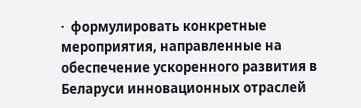·  формулировать конкретные мероприятия, направленные на обеспечение ускоренного развития в Беларуси инновационных отраслей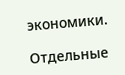экономики.

Отдельные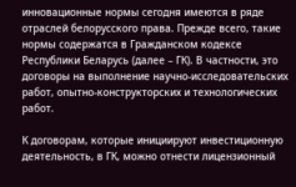инновационные нормы сегодня имеются в ряде отраслей белорусского права. Прежде всего, такие нормы содержатся в Гражданском кодексе Республики Беларусь (далее – ГК). В частности, это договоры на выполнение научно-исследовательских работ, опытно-конструкторских и технологических работ.

К договорам, которые инициируют инвестиционную деятельность, в ГК, можно отнести лицензионный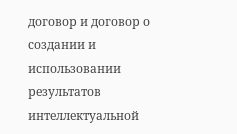договор и договор о создании и использовании результатов интеллектуальной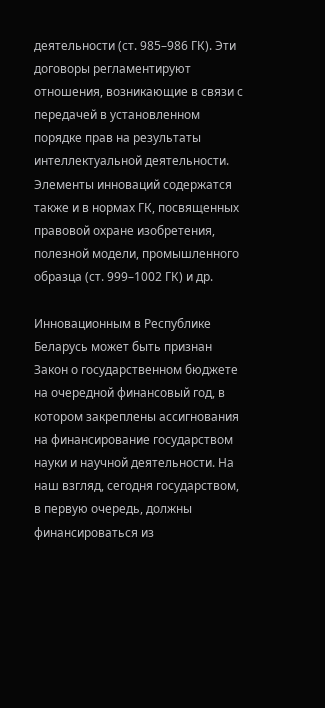деятельности (ст. 985–986 ГК). Эти договоры регламентируют отношения, возникающие в связи с передачей в установленном порядке прав на результаты интеллектуальной деятельности. Элементы инноваций содержатся также и в нормах ГК, посвященных правовой охране изобретения, полезной модели, промышленного образца (ст. 999–1002 ГК) и др.

Инновационным в Республике Беларусь может быть признан Закон о государственном бюджете на очередной финансовый год, в котором закреплены ассигнования на финансирование государством науки и научной деятельности. На наш взгляд, сегодня государством, в первую очередь, должны финансироваться из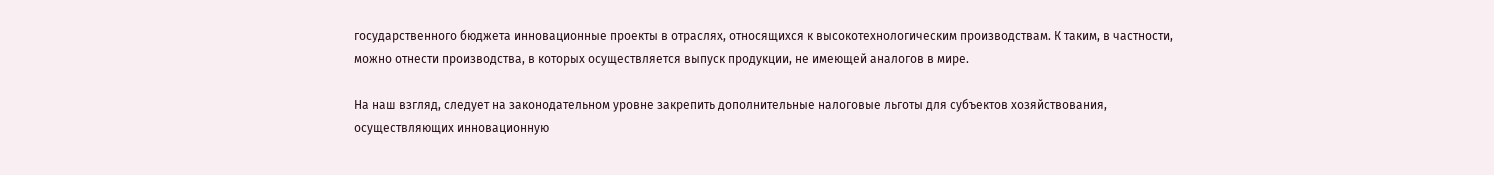государственного бюджета инновационные проекты в отраслях, относящихся к высокотехнологическим производствам. К таким, в частности, можно отнести производства, в которых осуществляется выпуск продукции, не имеющей аналогов в мире.

На наш взгляд, следует на законодательном уровне закрепить дополнительные налоговые льготы для субъектов хозяйствования, осуществляющих инновационную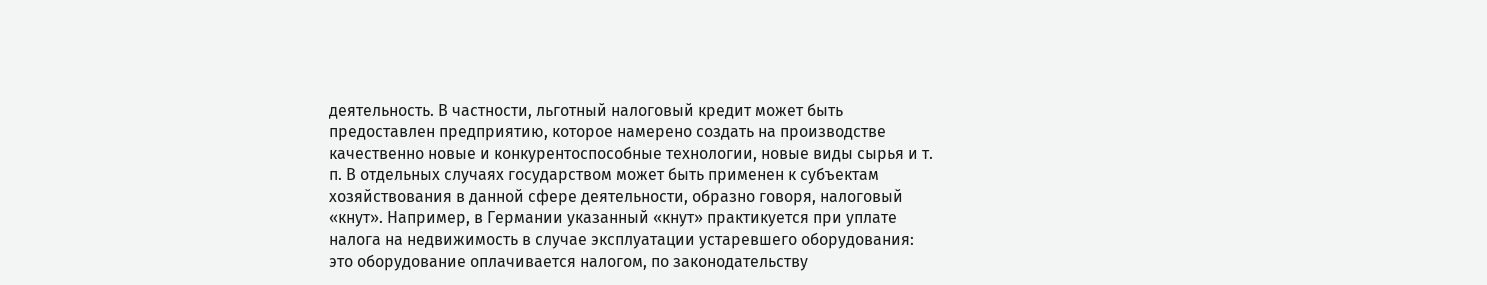деятельность. В частности, льготный налоговый кредит может быть предоставлен предприятию, которое намерено создать на производстве качественно новые и конкурентоспособные технологии, новые виды сырья и т. п. В отдельных случаях государством может быть применен к субъектам хозяйствования в данной сфере деятельности, образно говоря, налоговый «кнут». Например, в Германии указанный «кнут» практикуется при уплате налога на недвижимость в случае эксплуатации устаревшего оборудования: это оборудование оплачивается налогом, по законодательству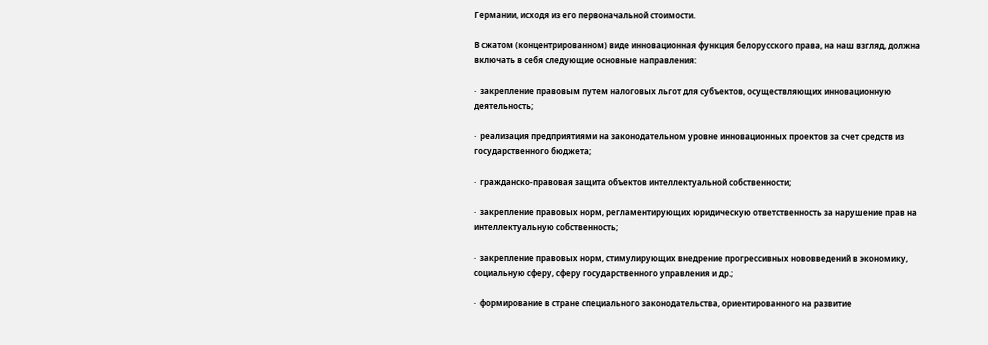Германии, исходя из его первоначальной стоимости.

В сжатом (концентрированном) виде инновационная функция белорусского права, на наш взгляд, должна включать в себя следующие основные направления:

·  закрепление правовым путем налоговых льгот для субъектов, осуществляющих инновационную деятельность;

·  реализация предприятиями на законодательном уровне инновационных проектов за счет средств из государственного бюджета;

·  гражданско-правовая защита объектов интеллектуальной собственности;

·  закрепление правовых норм, регламентирующих юридическую ответственность за нарушение прав на интеллектуальную собственность;

·  закрепление правовых норм, стимулирующих внедрение прогрессивных нововведений в экономику, социальную сферу, сферу государственного управления и др.;

·  формирование в стране специального законодательства, ориентированного на развитие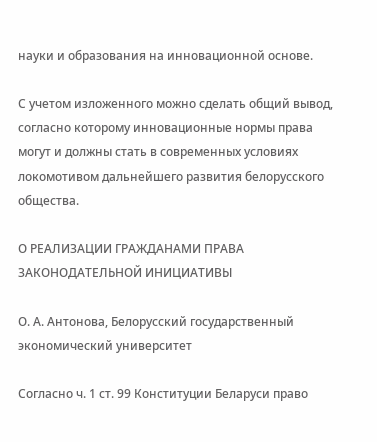науки и образования на инновационной основе.

С учетом изложенного можно сделать общий вывод, согласно которому инновационные нормы права могут и должны стать в современных условиях локомотивом дальнейшего развития белорусского общества.

О РЕАЛИЗАЦИИ ГРАЖДАНАМИ ПРАВА
ЗАКОНОДАТЕЛЬНОЙ ИНИЦИАТИВЫ

О. А. Антонова, Белорусский государственный экономический университет

Согласно ч. 1 ст. 99 Конституции Беларуси право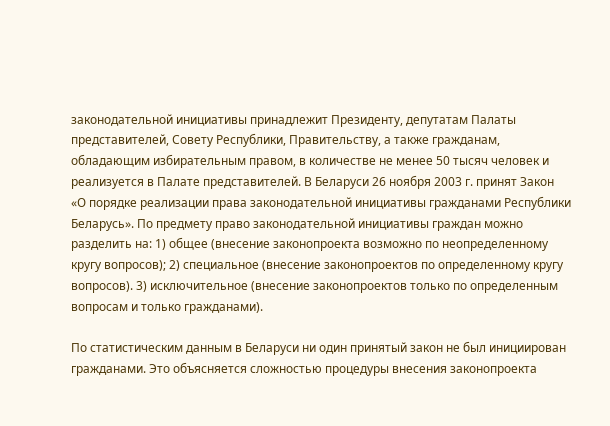законодательной инициативы принадлежит Президенту, депутатам Палаты представителей, Совету Республики, Правительству, а также гражданам, обладающим избирательным правом, в количестве не менее 50 тысяч человек и реализуется в Палате представителей. В Беларуси 26 ноября 2003 г. принят Закон «О порядке реализации права законодательной инициативы гражданами Республики Беларусь». По предмету право законодательной инициативы граждан можно разделить на: 1) общее (внесение законопроекта возможно по неопределенному кругу вопросов); 2) специальное (внесение законопроектов по определенному кругу вопросов). 3) исключительное (внесение законопроектов только по определенным вопросам и только гражданами).

По статистическим данным в Беларуси ни один принятый закон не был инициирован гражданами. Это объясняется сложностью процедуры внесения законопроекта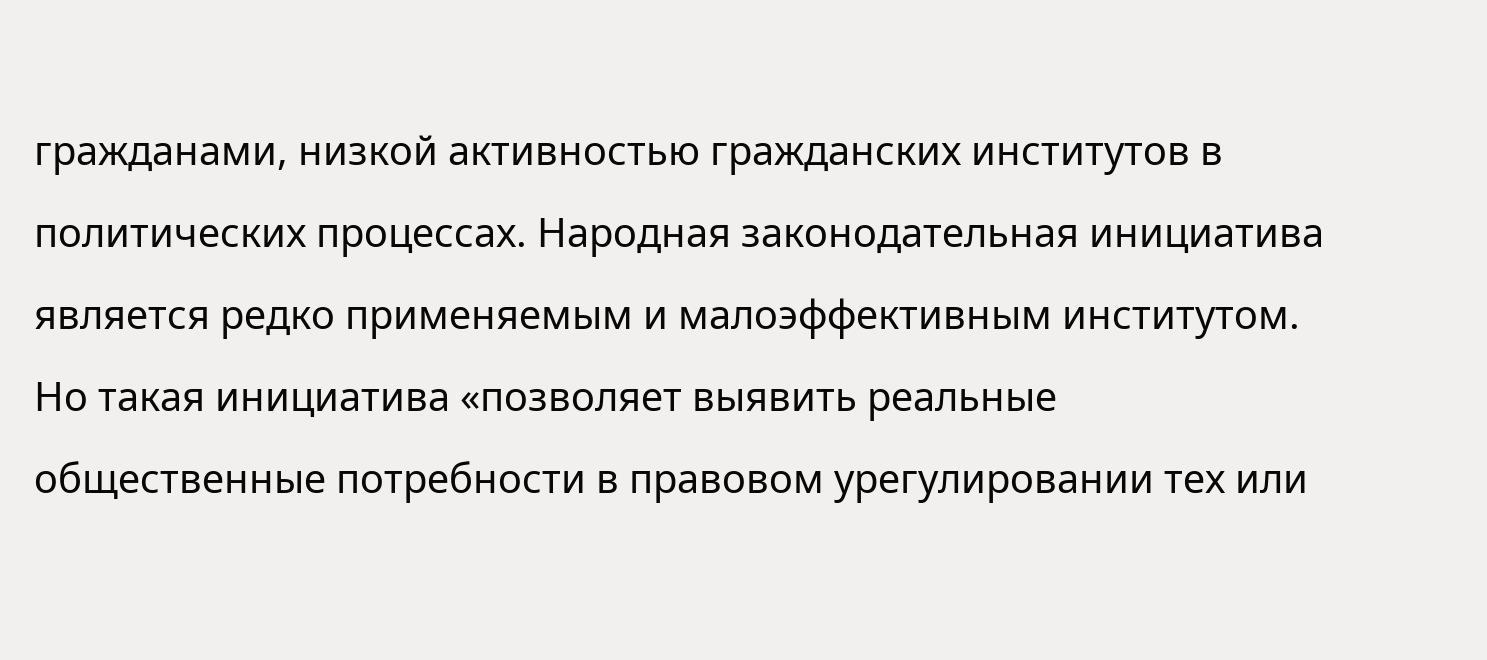гражданами, низкой активностью гражданских институтов в политических процессах. Народная законодательная инициатива является редко применяемым и малоэффективным институтом. Но такая инициатива «позволяет выявить реальные общественные потребности в правовом урегулировании тех или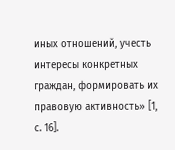иных отношений, учесть интересы конкретных граждан, формировать их правовую активность» [1, с. 16].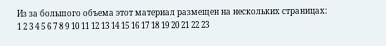Из за большого объема этот материал размещен на нескольких страницах:
1 2 3 4 5 6 7 8 9 10 11 12 13 14 15 16 17 18 19 20 21 22 23